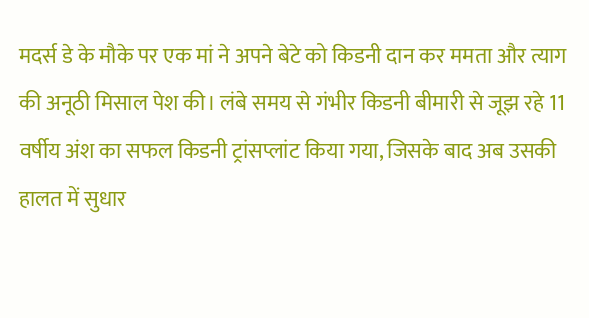मदर्स डे के मौके पर एक मां ने अपने बेटे को किडनी दान कर ममता और त्याग की अनूठी मिसाल पेश की। लंबे समय से गंभीर किडनी बीमारी से जूझ रहे 11 वर्षीय अंश का सफल किडनी ट्रांसप्लांट किया गया, जिसके बाद अब उसकी हालत में सुधार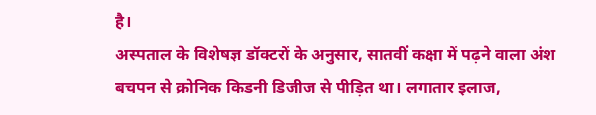है।
अस्पताल के विशेषज्ञ डॉक्टरों के अनुसार, सातवीं कक्षा में पढ़ने वाला अंश बचपन से क्रोनिक किडनी डिजीज से पीड़ित था। लगातार इलाज,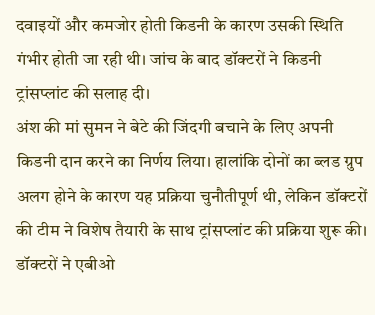दवाइयों और कमजोर होती किडनी के कारण उसकी स्थिति गंभीर होती जा रही थी। जांच के बाद डॉक्टरों ने किडनी ट्रांसप्लांट की सलाह दी।
अंश की मां सुमन ने बेटे की जिंदगी बचाने के लिए अपनी किडनी दान करने का निर्णय लिया। हालांकि दोनों का ब्लड ग्रुप अलग होने के कारण यह प्रक्रिया चुनौतीपूर्ण थी, लेकिन डॉक्टरों की टीम ने विशेष तैयारी के साथ ट्रांसप्लांट की प्रक्रिया शुरू की।
डॉक्टरों ने एबीओ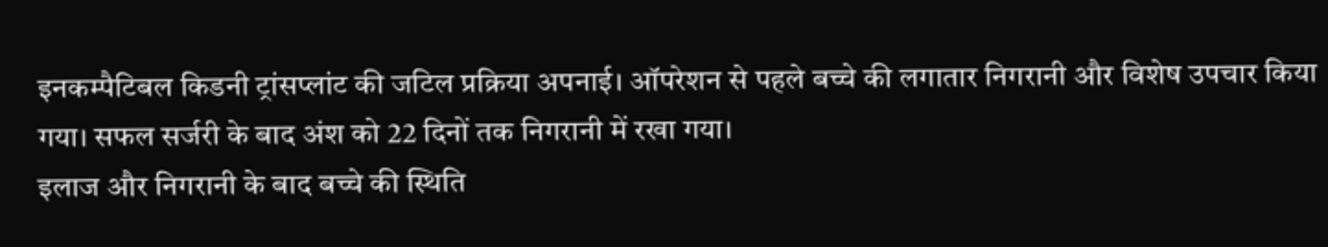इनकम्पैटिबल किडनी ट्रांसप्लांट की जटिल प्रक्रिया अपनाई। ऑपरेशन से पहले बच्चे की लगातार निगरानी और विशेष उपचार किया गया। सफल सर्जरी के बाद अंश को 22 दिनों तक निगरानी में रखा गया।
इलाज और निगरानी के बाद बच्चे की स्थिति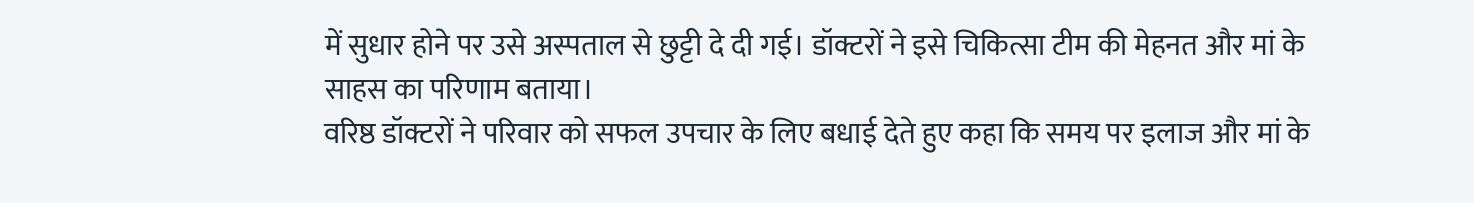में सुधार होने पर उसे अस्पताल से छुट्टी दे दी गई। डॉक्टरों ने इसे चिकित्सा टीम की मेहनत और मां के साहस का परिणाम बताया।
वरिष्ठ डॉक्टरों ने परिवार को सफल उपचार के लिए बधाई देते हुए कहा कि समय पर इलाज और मां के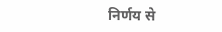निर्णय से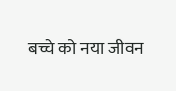बच्चे को नया जीवन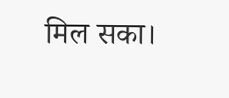मिल सका।